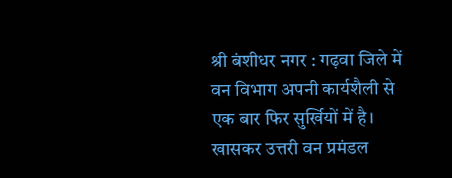श्री बंशीधर नगर : गढ़वा जिले में वन विभाग अपनी कार्यशैली से एक बार फिर सुर्खियों में है। खासकर उत्तरी वन प्रमंडल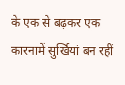के एक से बढ़कर एक कारनामें सुर्खियां बन रहीं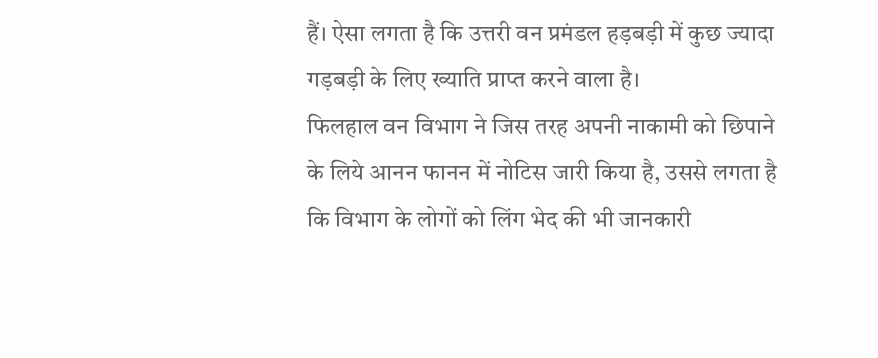हैं। ऐसा लगता है कि उत्तरी वन प्रमंडल हड़बड़ी में कुछ ज्यादा गड़बड़ी के लिए ख्याति प्राप्त करने वाला है।
फिलहाल वन विभाग ने जिस तरह अपनी नाकामी को छिपाने के लिये आनन फानन में नोटिस जारी किया है, उससे लगता है कि विभाग के लोगों को लिंग भेद की भी जानकारी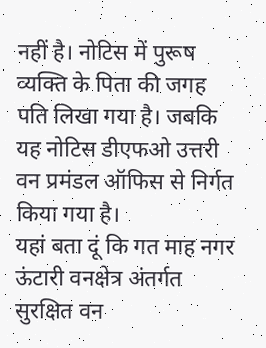नहीं है। नोटिस में पुरूष व्यक्ति के पिता की जगह पति लिखा गया है। जबकि यह नोटिस डीएफओ उत्तरी वन प्रमंडल ऑफिस से निर्गत किया गया है।
यहां बता दूं कि गत माह नगर ऊंटारी वनक्षेत्र अंतर्गत सुरक्षित वन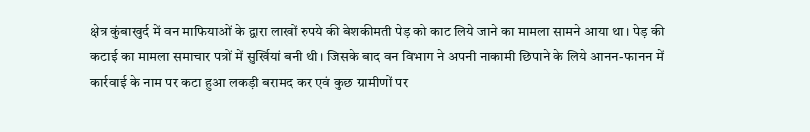क्षेत्र कुंबाखुर्द में वन माफियाओं के द्वारा लाखों रुपये की बेशकीमती पेड़ को काट लिये जाने का मामला सामने आया था। पेड़ की कटाई का मामला समाचार पत्रों में सुर्खियां बनी थी। जिसके बाद वन विभाग ने अपनी नाकामी छिपाने के लिये आनन-फानन में कार्रवाई के नाम पर कटा हुआ लकड़ी बरामद कर एवं कुछ ग्रामीणों पर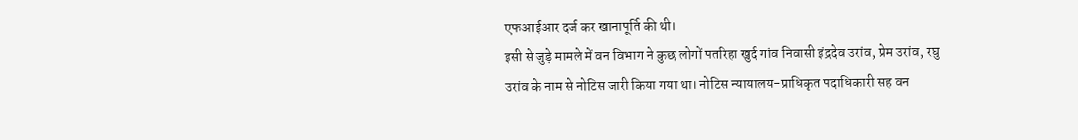एफआईआर दर्ज कर खानापूर्ति की थी।
इसी से जुड़े मामले में वन विभाग ने कुछ लोगों पतरिहा खुर्द गांव निवासी इंद्रदेव उरांव, प्रेम उरांव, रघु उरांव के नाम से नोटिस जारी किया गया था। नोटिस न्यायालय-प्राधिकृत पदाधिकारी सह वन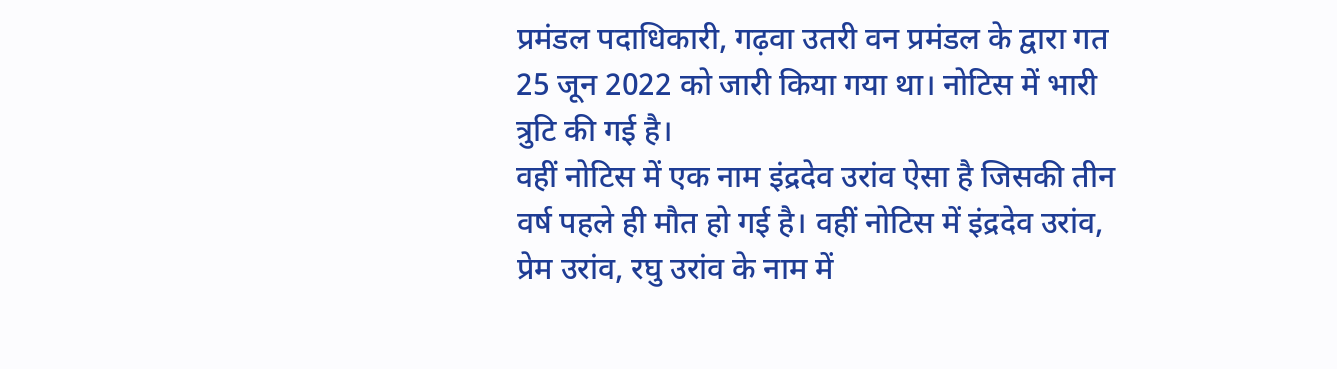प्रमंडल पदाधिकारी, गढ़वा उतरी वन प्रमंडल के द्वारा गत 25 जून 2022 को जारी किया गया था। नोटिस में भारी त्रुटि की गई है।
वहीं नोटिस में एक नाम इंद्रदेव उरांव ऐसा है जिसकी तीन वर्ष पहले ही मौत हो गई है। वहीं नोटिस में इंद्रदेव उरांव, प्रेम उरांव, रघु उरांव के नाम में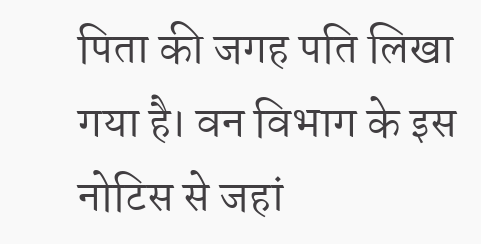पिता की जगह पति लिखा गया है। वन विभाग के इस नोटिस से जहां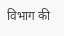विभाग की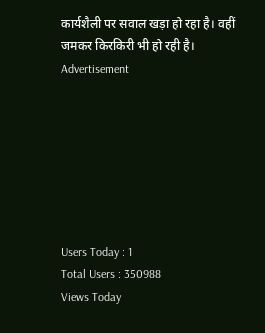कार्यशैली पर सवाल खड़ा हो रहा है। वहीं जमकर किरकिरी भी हो रही है।
Advertisement







Users Today : 1
Total Users : 350988
Views Today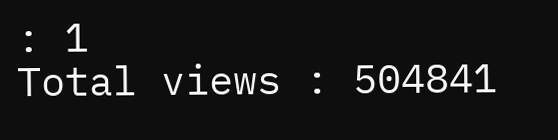: 1
Total views : 504841